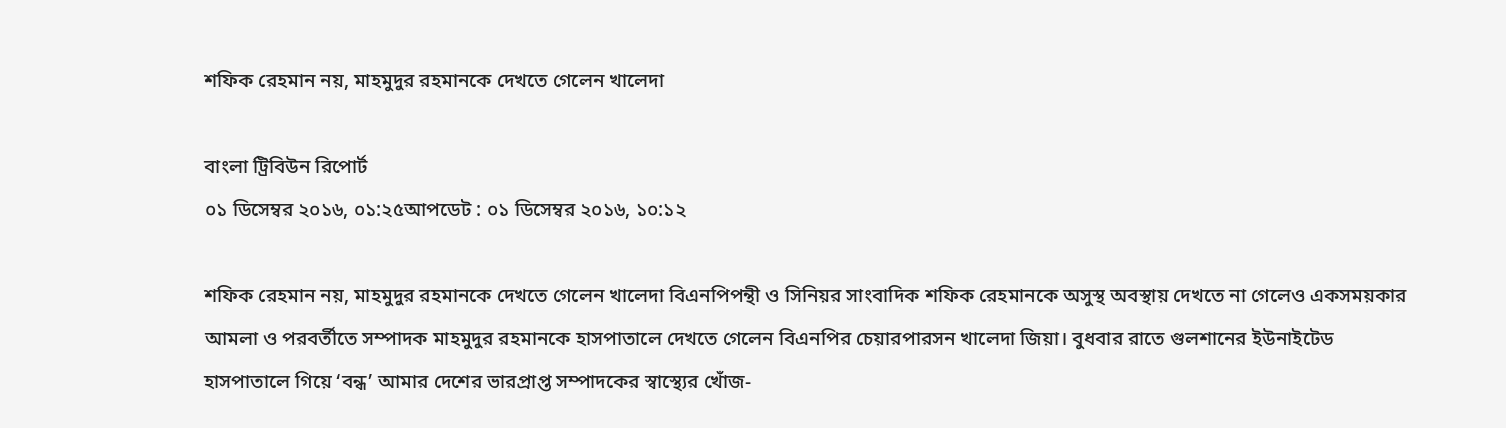শফিক রেহমান নয়, মাহমুদুর রহমানকে দেখতে গেলেন খালেদা

বাংলা ট্রিবিউন রিপোর্ট
০১ ডিসেম্বর ২০১৬, ০১:২৫আপডেট : ০১ ডিসেম্বর ২০১৬, ১০:১২

শফিক রেহমান নয়, মাহমুদুর রহমানকে দেখতে গেলেন খালেদা বিএনপিপন্থী ও সিনিয়র সাংবাদিক শফিক রেহমানকে অসুস্থ অবস্থায় দেখতে না গেলেও একসময়কার আমলা ও পরবর্তীতে সম্পাদক মাহমুদুর রহমানকে হাসপাতালে দেখতে গেলেন বিএনপির চেয়ারপারসন খালেদা জিয়া। বুধবার রাতে গুলশানের ইউনাইটেড হাসপাতালে গিয়ে ‘বন্ধ’ আমার দেশের ভারপ্রাপ্ত সম্পাদকের স্বাস্থ্যের খোঁজ-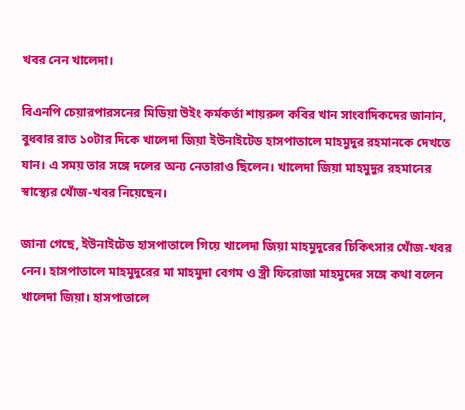খবর নেন খালেদা।

বিএনপি চেয়ারপারসনের মিডিয়া উইং কর্মকর্তা শায়রুল কবির খান সাংবাদিকদের জানান, বুধবার রাত ১০টার দিকে খালেদা জিয়া ইউনাইটেড হাসপাতালে মাহমুদুর রহমানকে দেখতে যান। এ সময় তার সঙ্গে দলের অন্য নেতারাও ছিলেন। খালেদা জিয়া মাহমুদুর রহমানের স্বাস্থ্যের খোঁজ-খবর নিয়েছেন।

জানা গেছে, ইউনাইটেড হাসপাতালে গিয়ে খালেদা জিয়া মাহমুদুরের চিকিৎসার খোঁজ-খবর নেন। হাসপাতালে মাহমুদুরের মা মাহমুদা বেগম ও স্ত্রী ফিরোজা মাহমুদের সঙ্গে কথা বলেন খালেদা জিয়া। হাসপাতালে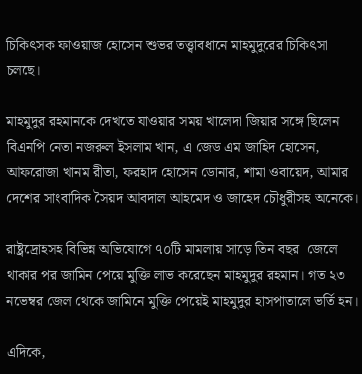চিকিৎসক ফাওয়াজ হোসেন শুভর তত্ত্বাবধানে মাহমুদুরের চিকিৎসা চলছে।

মাহমুদুর রহমানকে দেখতে যাওয়ার সময় খালেদা জিয়ার সঙ্গে ছিলেন বিএনপি নেতা নজরুল ইসলাম খান, এ জেড এম জাহিদ হোসেন, আফরোজা খানম রীতা, ফরহাদ হোসেন ডোনার, শামা ওবায়েদ, আমার দেশের সাংবাদিক সৈয়দ আবদাল আহমেদ ও জাহেদ চৌধুরীসহ অনেকে।

রাষ্ট্রদ্রোহসহ বিভিন্ন অভিযোগে ৭০টি মামলায় সাড়ে তিন বছর  জেলে থাকার পর জামিন পেয়ে মুক্তি লাভ করেছেন মাহমুদুর রহমান। গত ২৩ নভেম্বর জেল থেকে জামিনে মুক্তি পেয়েই মাহমুদুর হাসপাতালে ভর্তি হন।

এদিকে,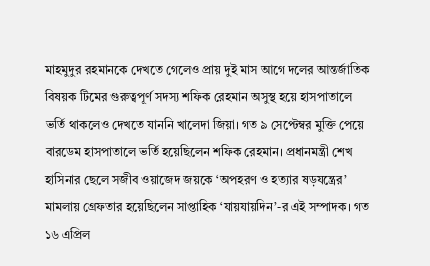মাহমুদুর রহমানকে দেখতে গেলেও প্রায় দুই মাস আগে দলের আন্তর্জাতিক বিষয়ক টিমের গুরুত্বপূর্ণ সদস্য শফিক রেহমান অসুস্থ হয়ে হাসপাতালে ভর্তি থাকলেও দেখতে যাননি খালেদা জিয়া। গত ৯ সেপ্টেম্বর মুক্তি পেয়ে বারডেম হাসপাতালে ভর্তি হয়েছিলেন শফিক রেহমান। প্রধানমন্ত্রী শেখ হাসিনার ছেলে সজীব ওয়াজেদ জয়কে ‘অপহরণ ও হত্যার ষড়যন্ত্রের’ মামলায় গ্রেফতার হয়েছিলেন সাপ্তাহিক ‘যায়যায়দিন’-র এই সম্পাদক। গত ১৬ এপ্রিল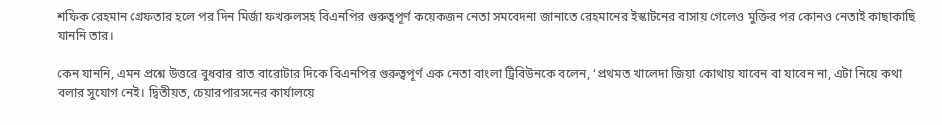শফিক রেহমান গ্রেফতার হলে পর দিন মির্জা ফখরুলসহ বিএনপির গুরুত্বপূর্ণ কয়েকজন নেতা সমবেদনা জানাতে রেহমানের ইস্কাটনের বাসায় গেলেও মুক্তির পর কোনও নেতাই কাছাকাছি যাননি তার।

কেন যাননি, এমন প্রশ্নে উত্তরে বুধবার রাত বারোটার দিকে বিএনপির গুরুত্বপূর্ণ এক নেতা বাংলা ট্রিবিউনকে বলেন, ‘প্রথমত খালেদা জিয়া কোথায় যাবেন বা যাবেন না, এটা নিয়ে কথা বলার সুযোগ নেই। দ্বিতীয়ত, চেয়ারপারসনের কার্যালয়ে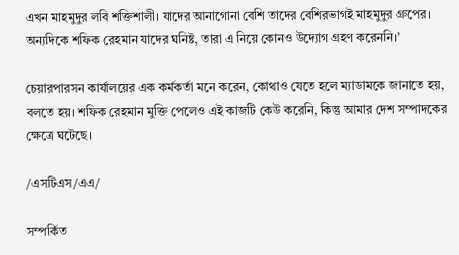এখন মাহমুদুর লবি শক্তিশালী। যাদের আনাগোনা বেশি তাদের বেশিরভাগই মাহমুদুর গ্রুপের। অন্যদিকে শফিক রেহমান যাদের ঘনিষ্ট, তারা এ নিয়ে কোনও উদ্যোগ গ্রহণ করেননি।’

চেয়ারপারসন কার্যালয়ের এক কর্মকর্তা মনে করেন, কোথাও যেতে হলে ম্যাডামকে জানাতে হয়, বলতে হয়। শফিক রেহমান মুক্তি পেলেও এই কাজটি কেউ করেনি, কিন্তু আমার দেশ সম্পাদকের ক্ষেত্রে ঘটেছে।

/এসটিএস/এএ/

সম্পর্কিত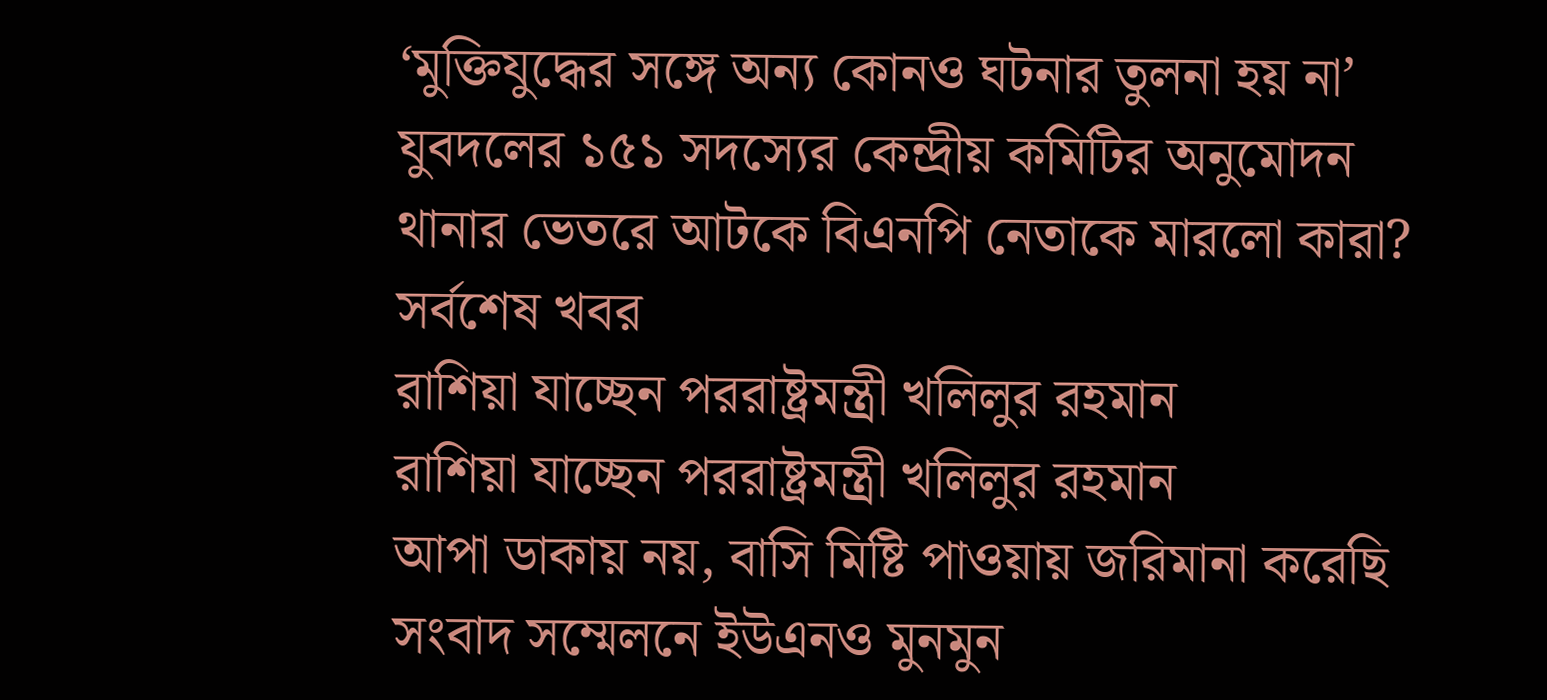‘মুক্তিযুদ্ধের সঙ্গে অন্য কোনও ঘটনার তুলনা হয় না’
যুবদলের ১৫১ সদস্যের কেন্দ্রীয় কমিটির অনুমোদন
থানার ভেতরে আটকে বিএনপি নেতাকে মারলো কারা?
সর্বশেষ খবর
রাশিয়া যাচ্ছেন পররাষ্ট্রমন্ত্রী খলিলুর রহমান
রাশিয়া যাচ্ছেন পররাষ্ট্রমন্ত্রী খলিলুর রহমান
আপা ডাকায় নয়, বাসি মিষ্টি পাওয়ায় জরিমানা করেছি
সংবাদ সম্মেলনে ইউএনও মুনমুন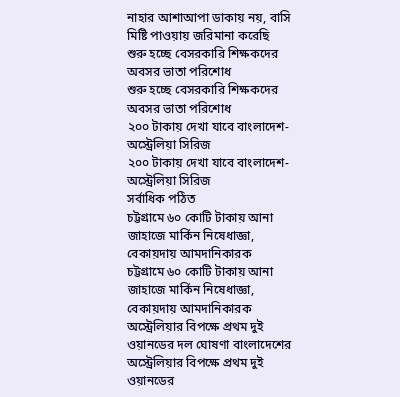নাহার আশাআপা ডাকায় নয়, বাসি মিষ্টি পাওয়ায় জরিমানা করেছি
শুরু হচ্ছে বেসরকারি শিক্ষকদের অবসর ভাতা পরিশোধ
শুরু হচ্ছে বেসরকারি শিক্ষকদের অবসর ভাতা পরিশোধ
২০০ টাকায় দেখা যাবে বাংলাদেশ-অস্ট্রেলিয়া সিরিজ
২০০ টাকায় দেখা যাবে বাংলাদেশ-অস্ট্রেলিয়া সিরিজ
সর্বাধিক পঠিত
চট্টগ্রামে ৬০ কোটি টাকায় আনা জাহাজে মার্কিন নিষেধাজ্ঞা, বেকায়দায় আমদানিকারক
চট্টগ্রামে ৬০ কোটি টাকায় আনা জাহাজে মার্কিন নিষেধাজ্ঞা, বেকায়দায় আমদানিকারক
অস্ট্রেলিয়ার বিপক্ষে প্রথম দুই ওয়ানডের দল ঘোষণা বাংলাদেশের
অস্ট্রেলিয়ার বিপক্ষে প্রথম দুই ওয়ানডের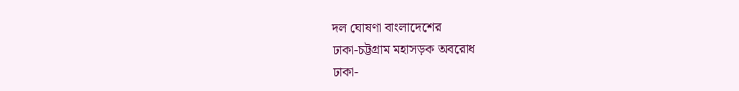দল ঘোষণা বাংলাদেশের
ঢাকা-চট্টগ্রাম মহাসড়ক অবরোধ
ঢাকা-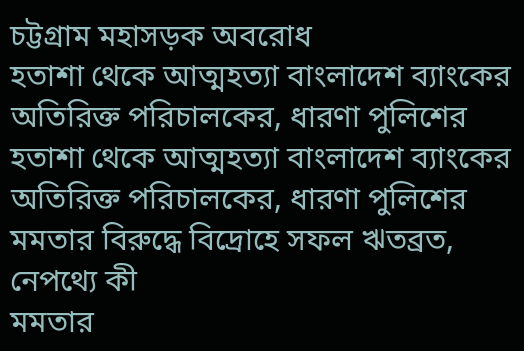চট্টগ্রাম মহাসড়ক অবরোধ
হতাশা থেকে আত্মহত্যা বাংলাদেশ ব্যাংকের অতিরিক্ত পরিচালকের, ধারণা পুলিশের
হতাশা থেকে আত্মহত্যা বাংলাদেশ ব্যাংকের অতিরিক্ত পরিচালকের, ধারণা পুলিশের
মমতার বিরুদ্ধে বিদ্রোহে সফল ঋতব্রত, নেপথ্যে কী
মমতার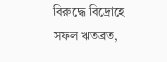বিরুদ্ধে বিদ্রোহে সফল ঋতব্রত,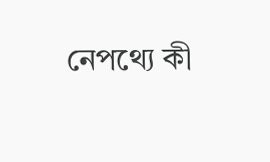নেপথ্যে কী